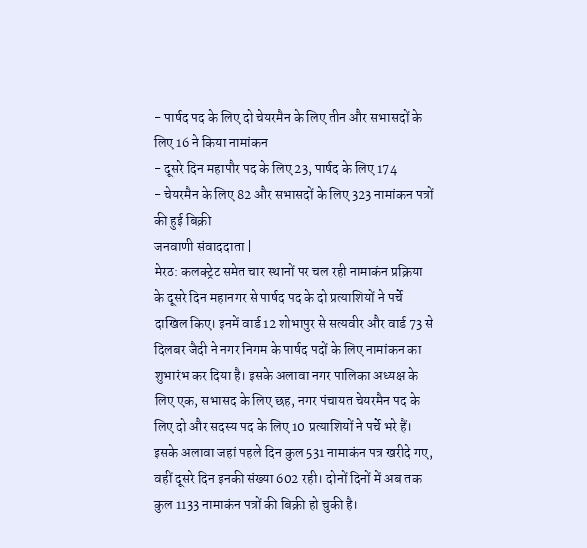- पार्षद पद के लिए दो चेयरमैन के लिए तीन और सभासदों के लिए 16 ने किया नामांकन
- दूसरे दिन महापौर पद के लिए 23, पार्षद के लिए 174
- चेयरमैन के लिए 82 और सभासदों के लिए 323 नामांकन पत्रों की हुई बिक्री
जनवाणी संवाददाता |
मेरठ: कलक्ट्रेट समेत चार स्थानों पर चल रही नामाकंन प्रक्रिया के दूसरे दिन महानगर से पार्षद पद के दो प्रत्याशियों ने पर्चे दाखिल किए। इनमें वार्ड 12 शोभापुर से सत्यवीर और वार्ड 73 से दिलबर जैदी ने नगर निगम के पार्षद पदों के लिए नामांकन का शुभारंभ कर दिया है। इसके अलावा नगर पालिका अध्यक्ष के लिए एक, सभासद के लिए छह, नगर पंचायत चेयरमैन पद के लिए दो और सदस्य पद के लिए 10 प्रत्याशियों ने पर्चे भरे हैं। इसके अलावा जहां पहले दिन कुल 531 नामाकंन पत्र खरीदे गए, वहीं दूसरे दिन इनकी संख्या 602 रही। दोनों दिनों में अब तक कुल 1133 नामाकंन पत्रों की बिक्री हो चुकी है।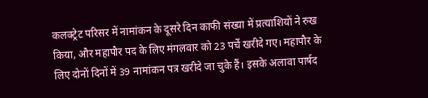कलक्ट्रेट परिसर में नामांकन के दूसरे दिन काफी संख्या में प्रत्याशियों ने रुख किया, और महापौर पद के लिए मंगलवार को 23 पर्चे खरीदे गए। महापौर के लिए दोनों दिनों में 39 नामांकन पत्र खरीदे जा चुके हैं। इसके अलावा पार्षद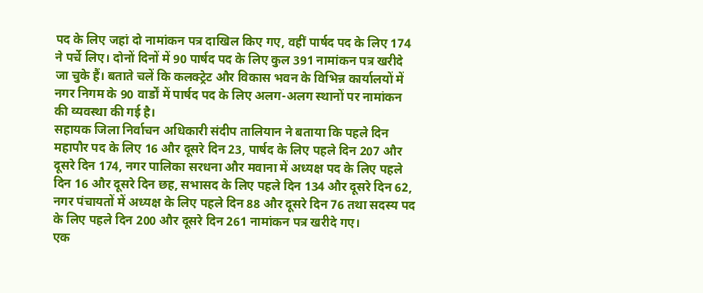पद के लिए जहां दो नामांकन पत्र दाखिल किए गए, वहीं पार्षद पद के लिए 174 ने पर्चे लिए। दोनों दिनों में 90 पार्षद पद के लिए कुल 391 नामांकन पत्र खरीदे जा चुके हैं। बताते चलें कि कलक्ट्रेट और विकास भवन के विभिन्न कार्यालयों में नगर निगम के 90 वार्डों में पार्षद पद के लिए अलग-अलग स्थानों पर नामांकन की व्यवस्था की गई है।
सहायक जिला निर्वाचन अधिकारी संदीप तालियान ने बताया कि पहले दिन महापौर पद के लिए 16 और दूसरे दिन 23, पार्षद के लिए पहले दिन 207 और दूसरे दिन 174, नगर पालिका सरधना और मवाना में अध्यक्ष पद के लिए पहले दिन 16 और दूसरे दिन छह, सभासद के लिए पहले दिन 134 और दूसरे दिन 62, नगर पंचायतों में अध्यक्ष के लिए पहले दिन 88 और दूसरे दिन 76 तथा सदस्य पद के लिए पहले दिन 200 और दूसरे दिन 261 नामांकन पत्र खरीदे गए।
एक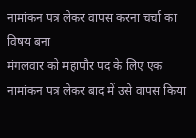नामांकन पत्र लेकर वापस करना चर्चा का विषय बना
मंगलवार को महापौर पद के लिए एक नामांकन पत्र लेकर बाद में उसे वापस किया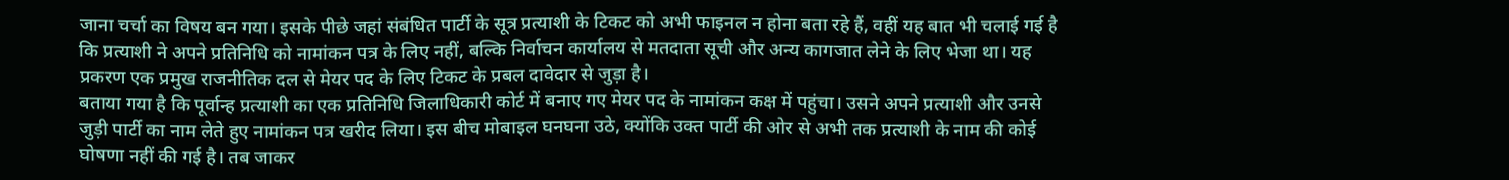जाना चर्चा का विषय बन गया। इसके पीछे जहां संबंधित पार्टी के सूत्र प्रत्याशी के टिकट को अभी फाइनल न होना बता रहे हैं, वहीं यह बात भी चलाई गई है कि प्रत्याशी ने अपने प्रतिनिधि को नामांकन पत्र के लिए नहीं, बल्कि निर्वाचन कार्यालय से मतदाता सूची और अन्य कागजात लेने के लिए भेजा था। यह प्रकरण एक प्रमुख राजनीतिक दल से मेयर पद के लिए टिकट के प्रबल दावेदार से जुड़ा है।
बताया गया है कि पूर्वान्ह प्रत्याशी का एक प्रतिनिधि जिलाधिकारी कोर्ट में बनाए गए मेयर पद के नामांकन कक्ष में पहुंचा। उसने अपने प्रत्याशी और उनसे जुड़ी पार्टी का नाम लेते हुए नामांकन पत्र खरीद लिया। इस बीच मोबाइल घनघना उठे, क्योंकि उक्त पार्टी की ओर से अभी तक प्रत्याशी के नाम की कोई घोषणा नहीं की गई है। तब जाकर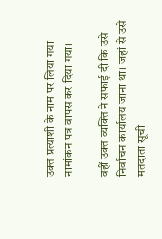उक्त प्रत्याशी के नाम पर लिया गया नामांकन पत्र वापस कर दिया गया।

वहीं उक्त व्यक्ति ने सफाई दी कि उसे निर्वाचन कार्यालय जाना था। जहां से उसे मतदाता सूची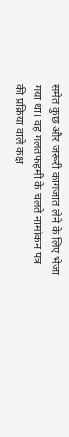समेत कुछ और जरूरी कागजात लेने के लिए भेजा गया था। वह गलतफहमी के चलते नामांकन पत्र की प्रक्रिया वाले कक्ष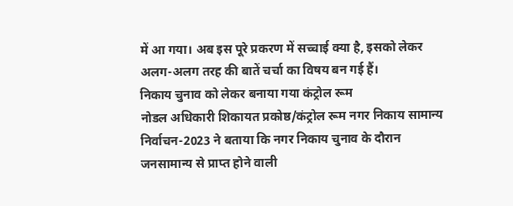में आ गया। अब इस पूरे प्रकरण में सच्चाई क्या है, इसको लेकर अलग-अलग तरह की बातें चर्चा का विषय बन गई हैं।
निकाय चुनाव को लेकर बनाया गया कंट्रोल रूम
नोडल अधिकारी शिकायत प्रकोष्ठ/कंट्रोल रूम नगर निकाय सामान्य निर्वाचन-2023 ने बताया कि नगर निकाय चुनाव के दौरान जनसामान्य से प्राप्त होने वाली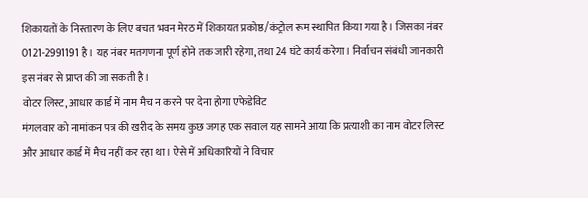शिकायतों के निस्तारण के लिए बचत भवन मेरठ में शिकायत प्रकोष्ठ/कंट्रोल रूम स्थापित किया गया है। जिसका नंबर 0121-2991191 है। यह नंबर मतगणना पूर्ण होने तक जारी रहेगा, तथा 24 घंटे कार्य करेगा। निर्वाचन संबंधी जानकारी इस नंबर से प्राप्त की जा सकती है।
वोटर लिस्ट, आधार कार्ड में नाम मैच न करने पर देना होगा एफेडेविट
मंगलवार को नामांकन पत्र की खरीद के समय कुछ जगह एक सवाल यह सामने आया कि प्रत्याशी का नाम वोटर लिस्ट और आधार कार्ड में मैच नहीं कर रहा था। ऐसे में अधिकारियों ने विचार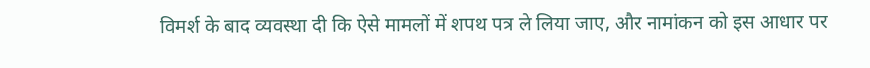विमर्श के बाद व्यवस्था दी कि ऐसे मामलों में शपथ पत्र ले लिया जाए, और नामांकन को इस आधार पर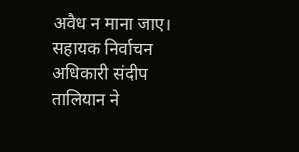अवैध न माना जाए।
सहायक निर्वाचन अधिकारी संदीप तालियान ने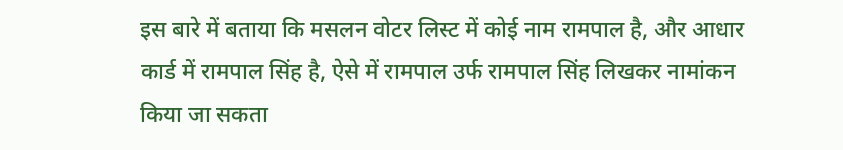इस बारे में बताया कि मसलन वोटर लिस्ट में कोई नाम रामपाल है, और आधार कार्ड में रामपाल सिंह है, ऐसे में रामपाल उर्फ रामपाल सिंह लिखकर नामांकन किया जा सकता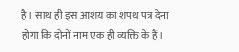है। साथ ही इस आशय का शपथ पत्र देना होगा कि दोनों नाम एक ही व्यक्ति के हैं।